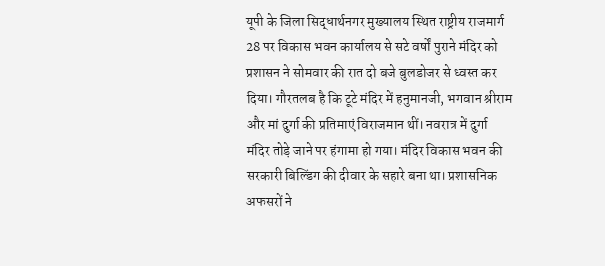यूपी के जिला सिद्धार्थनगर मुख्यालय स्थित राष्ट्रीय राजमार्ग 28 पर विकास भवन कार्यालय से सटे वर्षों पुराने मंदिर को प्रशासन ने सोमवार की रात दो बजे बुलडोजर से ध्वस्त कर दिया। गौरतलब है कि टूटे मंदिर में हनुमानजी, भगवान श्रीराम और मां दुर्गा की प्रतिमाएं विराजमान थीं। नवरात्र में दुर्गा मंदिर तोड़े जाने पर हंगामा हो गया। मंदिर विकास भवन की सरकारी बिल्डिंग की दीवार के सहारे बना था। प्रशासनिक अफसरों ने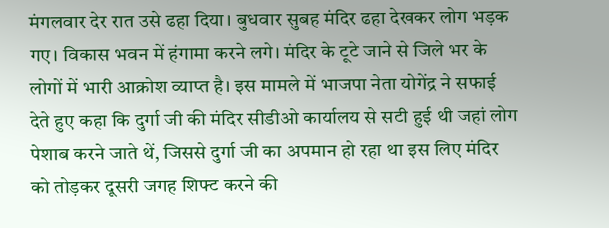मंगलवार देर रात उसे ढहा दिया। बुधवार सुबह मंदिर ढहा देखकर लोग भड़क गए। विकास भवन में हंगामा करने लगे। मंदिर के टूटे जाने से जिले भर के लोगों में भारी आक्रोश व्याप्त है। इस मामले में भाजपा नेता योगेंद्र ने सफाई देते हुए कहा कि दुर्गा जी की मंदिर सीडीओ कार्यालय से सटी हुई थी जहां लोग पेशाब करने जाते थें, जिससे दुर्गा जी का अपमान हो रहा था इस लिए मंदिर को तोड़कर दूसरी जगह शिफ्ट करने की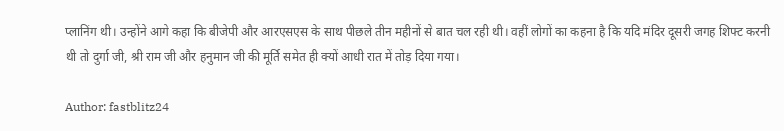प्लानिंग थी। उन्होंने आगे कहा कि बीजेपी और आरएसएस के साथ पीछले तीन महीनों से बात चल रही थी। वहीं लोगों का कहना है कि यदि मंदिर दूसरी जगह शिफ्ट करनी थी तो दुर्गा जी, श्री राम जी और हनुमान जी की मूर्ति समेत ही क्यों आधी रात में तोड़ दिया गया।

Author: fastblitz24